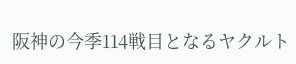阪神の今季114戦目となるヤクルト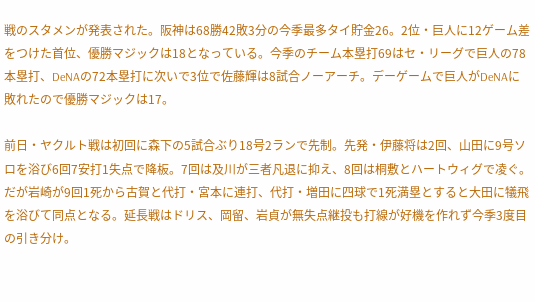戦のスタメンが発表された。阪神は68勝42敗3分の今季最多タイ貯金26。2位・巨人に12ゲーム差をつけた首位、優勝マジックは18となっている。今季のチーム本塁打69はセ・リーグで巨人の78本塁打、DeNAの72本塁打に次いで3位で佐藤輝は8試合ノーアーチ。デーゲームで巨人がDeNAに敗れたので優勝マジックは17。

前日・ヤクルト戦は初回に森下の5試合ぶり18号2ランで先制。先発・伊藤将は2回、山田に9号ソロを浴び6回7安打1失点で降板。7回は及川が三者凡退に抑え、8回は桐敷とハートウィグで凌ぐ。だが岩崎が9回1死から古賀と代打・宮本に連打、代打・増田に四球で1死満塁とすると大田に犠飛を浴びて同点となる。延長戦はドリス、岡留、岩貞が無失点継投も打線が好機を作れず今季3度目の引き分け。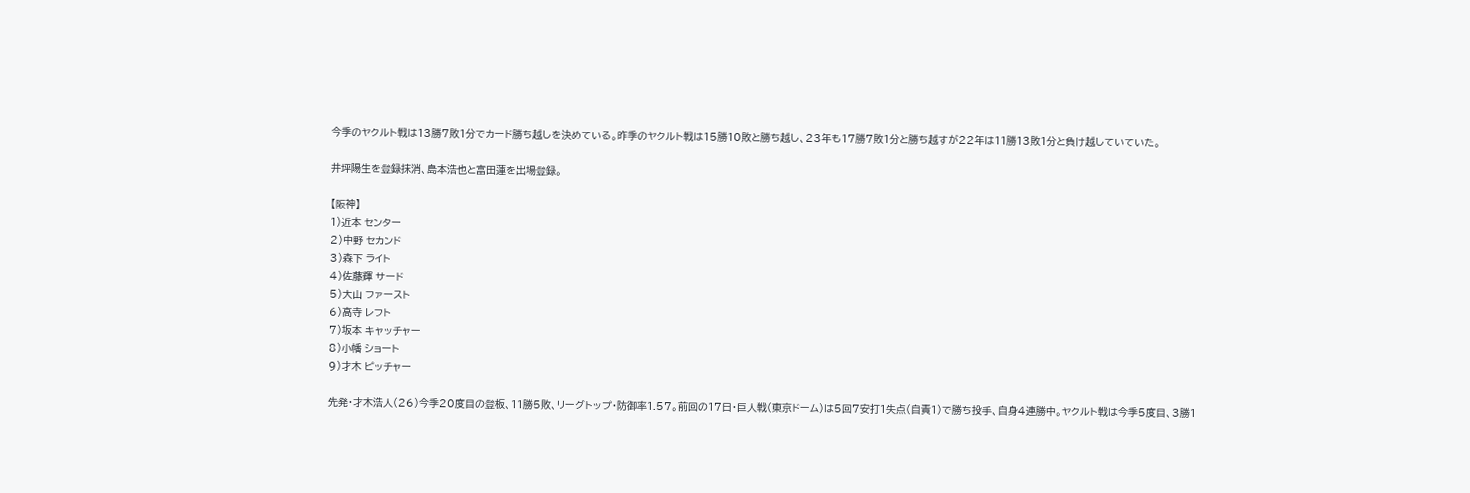今季のヤクルト戦は13勝7敗1分でカード勝ち越しを決めている。昨季のヤクルト戦は15勝10敗と勝ち越し、23年も17勝7敗1分と勝ち越すが22年は11勝13敗1分と負け越していていた。

井坪陽生を登録抹消、島本浩也と富田蓮を出場登録。

【阪神】
1)近本 センター
2)中野 セカンド
3)森下 ライト
4)佐藤輝 サード
5)大山 ファースト
6)高寺 レフト
7)坂本 キャッチャー
8)小幡 ショート
9)才木 ピッチャー

先発・才木浩人(26)今季20度目の登板、11勝5敗、リーグトップ・防御率1.57。前回の17日・巨人戦(東京ドーム)は5回7安打1失点(自責1)で勝ち投手、自身4連勝中。ヤクルト戦は今季5度目、3勝1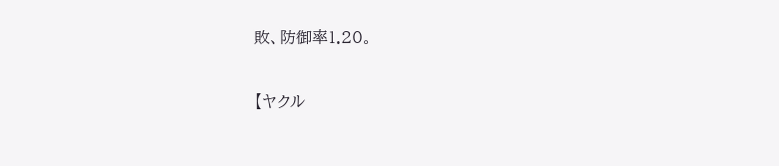敗、防御率1.20。

【ヤクル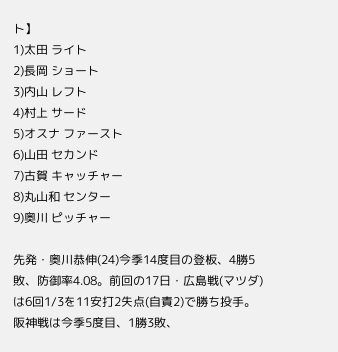ト】
1)太田 ライト
2)長岡 ショート
3)内山 レフト
4)村上 サード
5)オスナ ファースト
6)山田 セカンド
7)古賀 キャッチャー
8)丸山和 センター
9)奥川 ピッチャー

先発・奥川恭伸(24)今季14度目の登板、4勝5敗、防御率4.08。前回の17日・広島戦(マツダ)は6回1/3を11安打2失点(自責2)で勝ち投手。阪神戦は今季5度目、1勝3敗、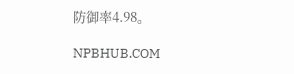防御率4.98。

NPBHUB.COM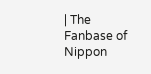| The Fanbase of Nippon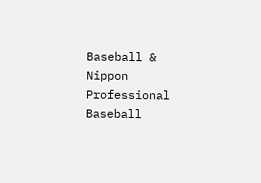Baseball & Nippon Professional Baseball